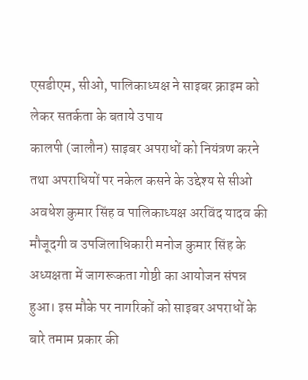एसडीएम, सीओ, पालिकाध्यक्ष ने साइबर क्राइम को लेकर सतर्कता के बताये उपाय
कालपी (जालौन) साइबर अपराधों को नियंत्रण करने तथा अपराधियों पर नकेल कसने के उद्देश्य से सीओ अवधेश कुमार सिंह व पालिकाध्यक्ष अरविंद यादव की मौजूदगी व उपजिलाधिकारी मनोज कुमार सिंह के अध्यक्षता में जागरूकता गोष्ठी का आयोजन संपन्न हुआ। इस मौके पर नागरिकों को साइबर अपराधों के बारे तमाम प्रकार की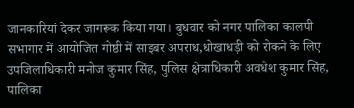जानकारियां देकर जागरूक किया गया। बुधवार को नगर पालिका कालपी सभागार में आयोजित गोष्ठी में साइबर अपराध,धोखाधड़ी को रोकने के लिए उपजिलाधिकारी मनोज कुमार सिंह, पुलिस क्षेत्राधिकारी अवधेश कुमार सिंह, पालिका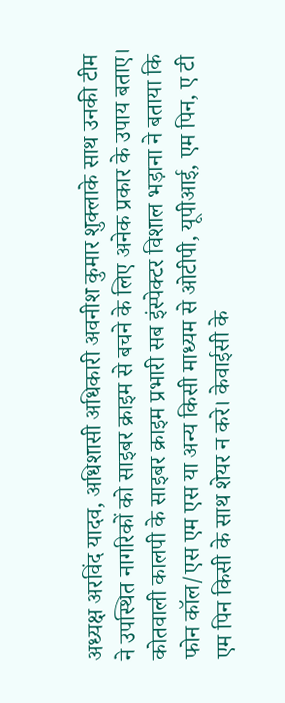अध्यक्ष अरविंद यादव, अधिशासी अधिकारी अवनीश कुमार शुक्लाके साथ उनकी टीम ने उपस्थित नागरिकों को साइबर क्राइम से बचने के लिए अनेक प्रकार के उपाय बताए। कोतवाली कालपी के साइबर क्राइम प्रभारी सब इंस्पेक्टर विशाल भड़ाना ने बताया कि फोन कॉल/एस एम एस या अन्य किसी माध्यम से ओटीपी, यूपीआई, एम पिन, ए टी एम पिन किसी के साथ शेयर न करे। केवाईसी के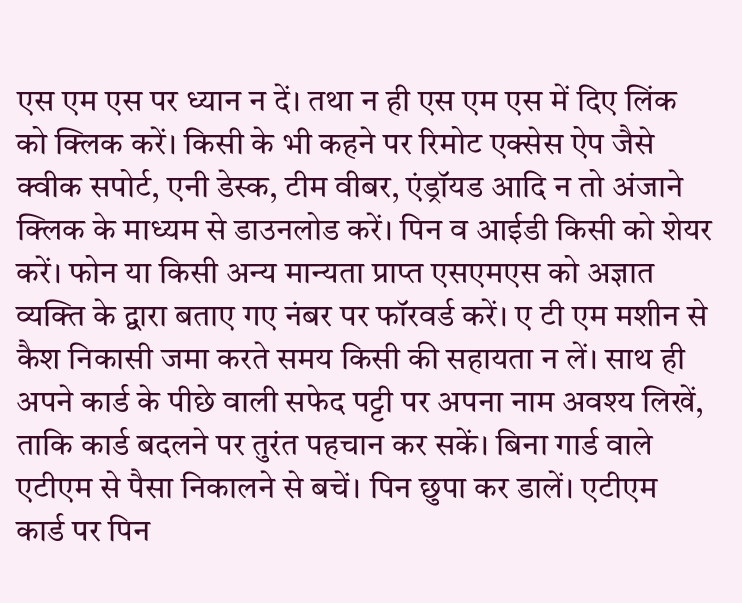एस एम एस पर ध्यान न दें। तथा न ही एस एम एस में दिए लिंक को क्लिक करें। किसी के भी कहने पर रिमोट एक्सेस ऐप जैसे क्वीक सपोर्ट, एनी डेस्क, टीम वीबर, एंड्रॉयड आदि न तो अंजाने क्लिक के माध्यम से डाउनलोड करें। पिन व आईडी किसी को शेयर करें। फोन या किसी अन्य मान्यता प्राप्त एसएमएस को अज्ञात व्यक्ति के द्वारा बताए गए नंबर पर फॉरवर्ड करें। ए टी एम मशीन से कैश निकासी जमा करते समय किसी की सहायता न लें। साथ ही अपने कार्ड के पीछे वाली सफेद पट्टी पर अपना नाम अवश्य लिखें, ताकि कार्ड बदलने पर तुरंत पहचान कर सकें। बिना गार्ड वाले एटीएम से पैसा निकालने से बचें। पिन छुपा कर डालें। एटीएम कार्ड पर पिन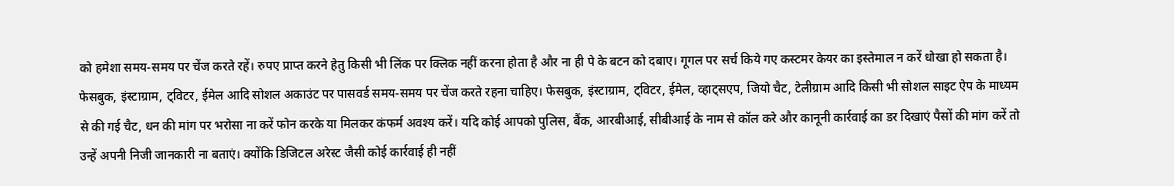को हमेशा समय-समय पर चेंज करते रहें। रुपए प्राप्त करने हेतु किसी भी लिंक पर क्लिक नहीं करना होता है और ना ही पे के बटन को दबाए। गूगल पर सर्च किये गए कस्टमर केयर का इस्तेमाल न करें धोखा हो सकता है। फेसबुक, इंस्टाग्राम, ट्विटर, ईमेल आदि सोशल अकाउंट पर पासवर्ड समय-समय पर चेंज करते रहना चाहिए। फेसबुक, इंस्टाग्राम, ट्विटर, ईमेल, व्हाट्सएप, जियो चैट, टेलीग्राम आदि किसी भी सोशल साइट ऐप के माध्यम से की गई चैट, धन की मांग पर भरोसा ना करें फोन करके या मिलकर कंफर्म अवश्य करें। यदि कोई आपको पुलिस, बैंक, आरबीआई, सीबीआई के नाम से कॉल करे और कानूनी कार्रवाई का डर दिखाएं पैसों की मांग करें तो उन्हें अपनी निजी जानकारी ना बताएं। क्योंकि डिजिटल अरेस्ट जैसी कोई कार्रवाई ही नहीं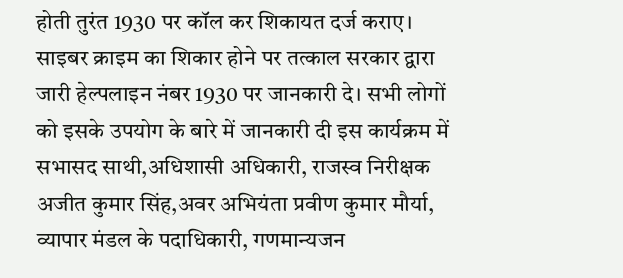होती तुरंत 1930 पर कॉल कर शिकायत दर्ज कराए। साइबर क्राइम का शिकार होने पर तत्काल सरकार द्वारा जारी हेल्पलाइन नंबर 1930 पर जानकारी दे। सभी लोगों को इसके उपयोग के बारे में जानकारी दी इस कार्यक्रम में सभासद साथी,अधिशासी अधिकारी, राजस्व निरीक्षक अजीत कुमार सिंह,अवर अभियंता प्रवीण कुमार मौर्या, व्यापार मंडल के पदाधिकारी, गणमान्यजन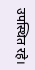उपस्थित रहे।